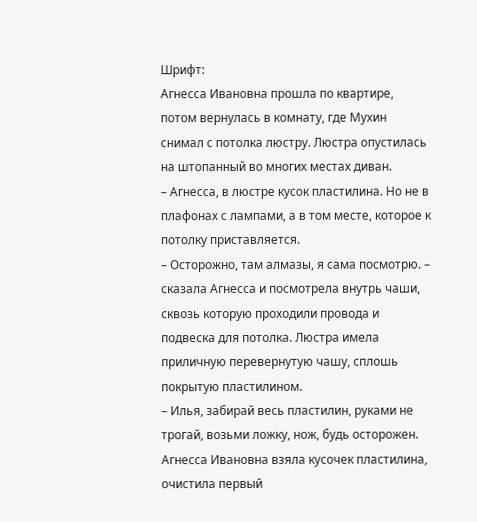Шрифт:
Агнесса Ивановна прошла по квартире, потом вернулась в комнату, где Мухин снимал с потолка люстру. Люстра опустилась на штопанный во многих местах диван.
– Агнесса, в люстре кусок пластилина. Но не в плафонах с лампами, а в том месте, которое к потолку приставляется.
– Осторожно, там алмазы, я сама посмотрю. – сказала Агнесса и посмотрела внутрь чаши, сквозь которую проходили провода и подвеска для потолка. Люстра имела приличную перевернутую чашу, сплошь покрытую пластилином.
– Илья, забирай весь пластилин, руками не трогай, возьми ложку, нож, будь осторожен.
Агнесса Ивановна взяла кусочек пластилина, очистила первый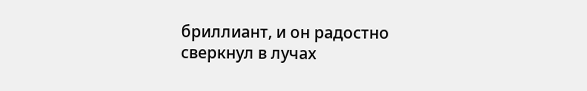бриллиант, и он радостно сверкнул в лучах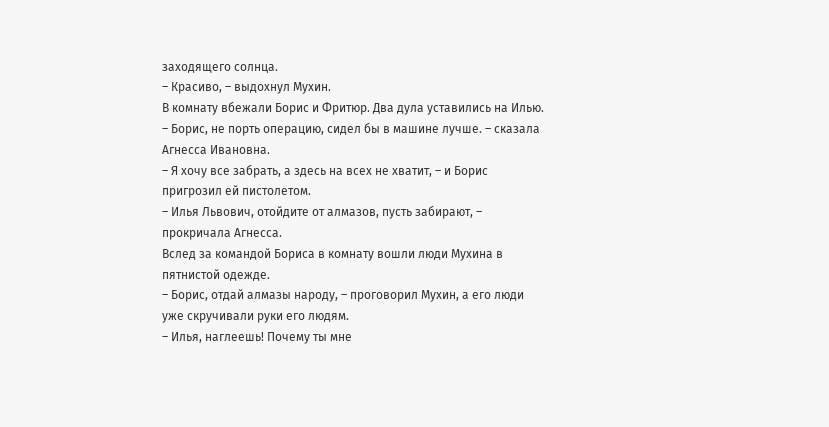заходящего солнца.
– Красиво, – выдохнул Мухин.
В комнату вбежали Борис и Фритюр. Два дула уставились на Илью.
– Борис, не порть операцию, сидел бы в машине лучше. – сказала Агнесса Ивановна.
– Я хочу все забрать, а здесь на всех не хватит, – и Борис пригрозил ей пистолетом.
– Илья Львович, отойдите от алмазов, пусть забирают, – прокричала Агнесса.
Вслед за командой Бориса в комнату вошли люди Мухина в пятнистой одежде.
– Борис, отдай алмазы народу, – проговорил Мухин, а его люди уже скручивали руки его людям.
– Илья, наглеешь! Почему ты мне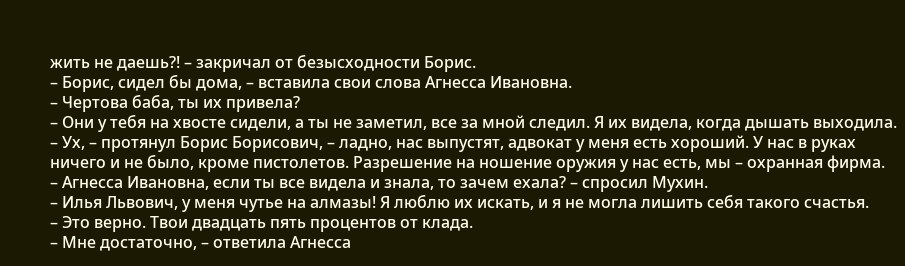жить не даешь?! – закричал от безысходности Борис.
– Борис, сидел бы дома, – вставила свои слова Агнесса Ивановна.
– Чертова баба, ты их привела?
– Они у тебя на хвосте сидели, а ты не заметил, все за мной следил. Я их видела, когда дышать выходила.
– Ух, – протянул Борис Борисович, – ладно, нас выпустят, адвокат у меня есть хороший. У нас в руках ничего и не было, кроме пистолетов. Разрешение на ношение оружия у нас есть, мы – охранная фирма.
– Агнесса Ивановна, если ты все видела и знала, то зачем ехала? – спросил Мухин.
– Илья Львович, у меня чутье на алмазы! Я люблю их искать, и я не могла лишить себя такого счастья.
– Это верно. Твои двадцать пять процентов от клада.
– Мне достаточно, – ответила Агнесса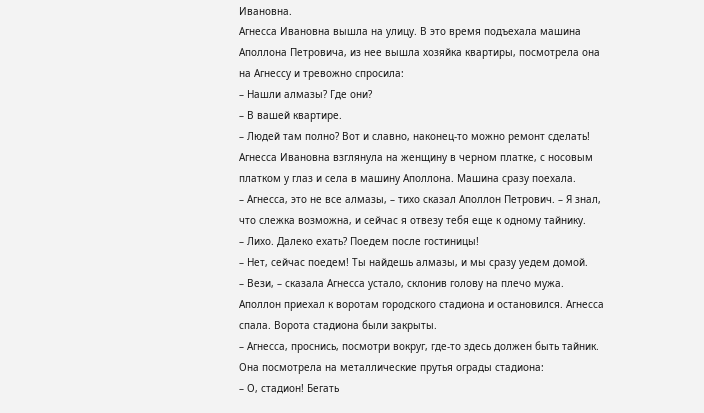Ивановна.
Агнесса Ивановна вышла на улицу. В это время подъехала машина Аполлона Петровича, из нее вышла хозяйка квартиры, посмотрела она на Агнессу и тревожно спросила:
– Нашли алмазы? Где они?
– В вашей квартире.
– Людей там полно? Вот и славно, наконец-то можно ремонт сделать!
Агнесса Ивановна взглянула на женщину в черном платке, с носовым платком у глаз и села в машину Аполлона. Машина сразу поехала.
– Агнесса, это не все алмазы, – тихо сказал Аполлон Петрович. – Я знал, что слежка возможна, и сейчас я отвезу тебя еще к одному тайнику.
– Лихо. Далеко ехать? Поедем после гостиницы!
– Нет, сейчас поедем! Ты найдешь алмазы, и мы сразу уедем домой.
– Вези, – сказала Агнесса устало, склонив голову на плечо мужа.
Аполлон приехал к воротам городского стадиона и остановился. Агнесса спала. Ворота стадиона были закрыты.
– Агнесса, проснись, посмотри вокруг, где-то здесь должен быть тайник.
Она посмотрела на металлические прутья ограды стадиона:
– О, стадион! Бегать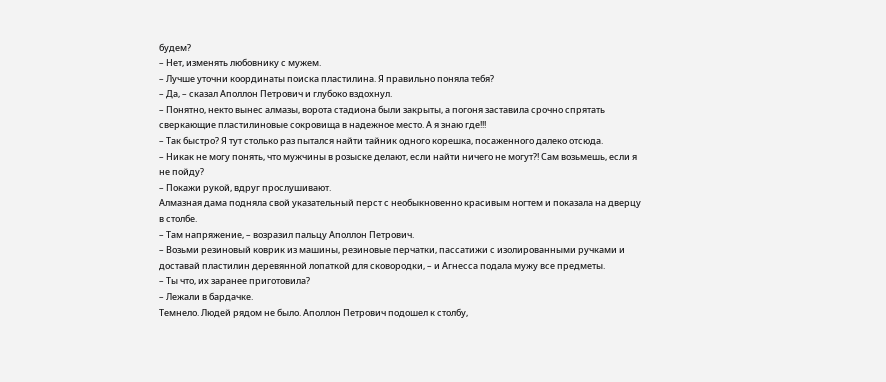будем?
– Нет, изменять любовнику с мужем.
– Лучше уточни координаты поиска пластилина. Я правильно поняла тебя?
– Да, – сказал Аполлон Петрович и глубоко вздохнул.
– Понятно, некто вынес алмазы, ворота стадиона были закрыты, а погоня заставила срочно спрятать сверкающие пластилиновые сокровища в надежное место. А я знаю где!!!
– Так быстро? Я тут столько раз пытался найти тайник одного корешка, посаженного далеко отсюда.
– Никак не могу понять, что мужчины в розыске делают, если найти ничего не могут?! Сам возьмешь, если я не пойду?
– Покажи рукой, вдруг прослушивают.
Алмазная дама подняла свой указательный перст с необыкновенно красивым ногтем и показала на дверцу в столбе.
– Там напряжение, – возразил пальцу Аполлон Петрович.
– Возьми резиновый коврик из машины, резиновые перчатки, пассатижи с изолированными ручками и доставай пластилин деревянной лопаткой для сковородки, – и Агнесса подала мужу все предметы.
– Ты что, их заранее приготовила?
– Лежали в бардачке.
Темнело. Людей рядом не было. Аполлон Петрович подошел к столбу,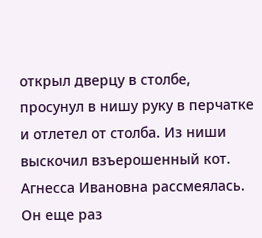открыл дверцу в столбе, просунул в нишу руку в перчатке и отлетел от столба. Из ниши выскочил взъерошенный кот. Агнесса Ивановна рассмеялась. Он еще раз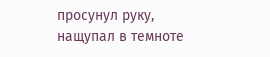просунул руку, нащупал в темноте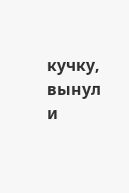кучку, вынул и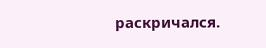раскричался.